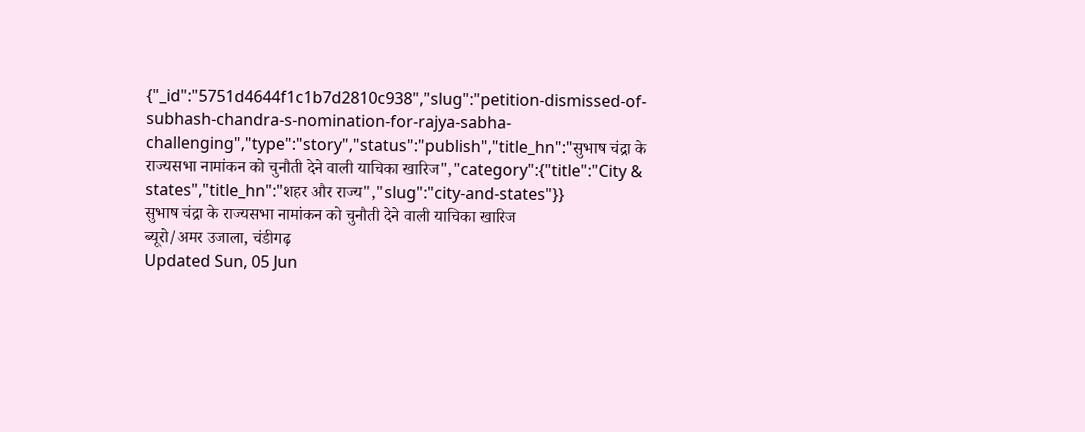{"_id":"5751d4644f1c1b7d2810c938","slug":"petition-dismissed-of-subhash-chandra-s-nomination-for-rajya-sabha-challenging","type":"story","status":"publish","title_hn":"सुभाष चंद्रा के राज्यसभा नामांकन को चुनौती देने वाली याचिका खारिज","category":{"title":"City & states","title_hn":"शहर और राज्य","slug":"city-and-states"}}
सुभाष चंद्रा के राज्यसभा नामांकन को चुनौती देने वाली याचिका खारिज
ब्यूरो/अमर उजाला, चंडीगढ़
Updated Sun, 05 Jun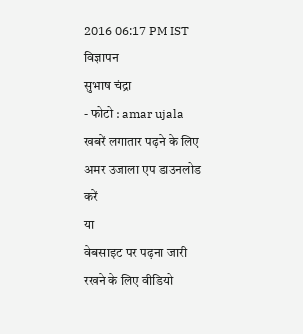2016 06:17 PM IST
विज्ञापन
सुभाष चंद्रा
- फोटो : amar ujala
खबरें लगातार पढ़ने के लिए अमर उजाला एप डाउनलोड करें
या
वेबसाइट पर पढ़ना जारी रखने के लिए वीडियो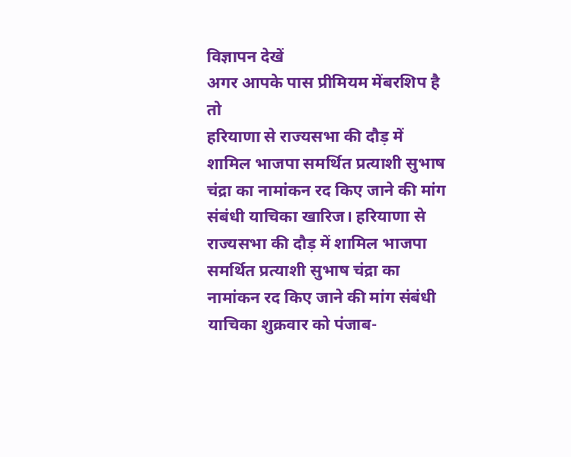विज्ञापन देखें
अगर आपके पास प्रीमियम मेंबरशिप है तो
हरियाणा से राज्यसभा की दौड़ में शामिल भाजपा समर्थित प्रत्याशी सुभाष चंद्रा का नामांकन रद किए जाने की मांग संबंधी याचिका खारिज। हरियाणा से राज्यसभा की दौड़ में शामिल भाजपा समर्थित प्रत्याशी सुभाष चंद्रा का नामांकन रद किए जाने की मांग संबंधी याचिका शुक्रवार को पंजाब-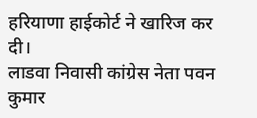हरियाणा हाईकोर्ट ने खारिज कर दी।
लाडवा निवासी कांग्रेस नेता पवन कुमार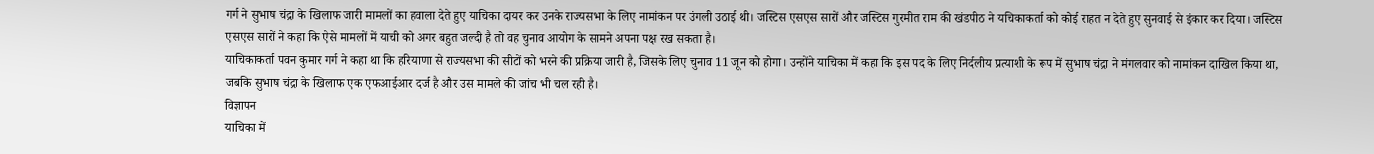गर्ग ने सुभाष चंद्रा के खिलाफ जारी मामलों का हवाला देते हुए याचिका दायर कर उनके राज्यसभा के लिए नामांकन पर उंगली उठाई थी। जस्टिस एसएस सारों और जस्टिस गुरमीत राम की खंडपीठ ने यचिकाकर्ता को कोई राहत न देते हुए सुनवाई से इंकार कर दिया। जस्टिस एसएस सारों ने कहा कि ऐसे मामलों में याची को अगर बहुत जल्दी है तो वह चुनाव आयोग के सामने अपना पक्ष रख सकता है।
याचिकाकर्ता पवन कुमार गर्ग ने कहा था कि हरियाणा से राज्यसभा की सीटों को भरने की प्रक्रिया जारी है, जिसके लिए चुनाव 11 जून को होगा। उन्होंने याचिका में कहा कि इस पद के लिए निर्दलीय प्रत्याशी के रूप में सुभाष चंद्रा ने मंगलवार को नामांकन दाखिल किया था, जबकि सुभाष चंद्रा के खिलाफ एक एफआईआर दर्ज है और उस मामले की जांच भी चल रही है।
विज्ञापन
याचिका में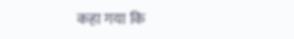कहा गया कि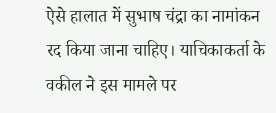ऐसे हालात में सुभाष चंद्रा का नामांकन रद किया जाना चाहिए। याचिकाकर्ता के वकील ने इस मामले पर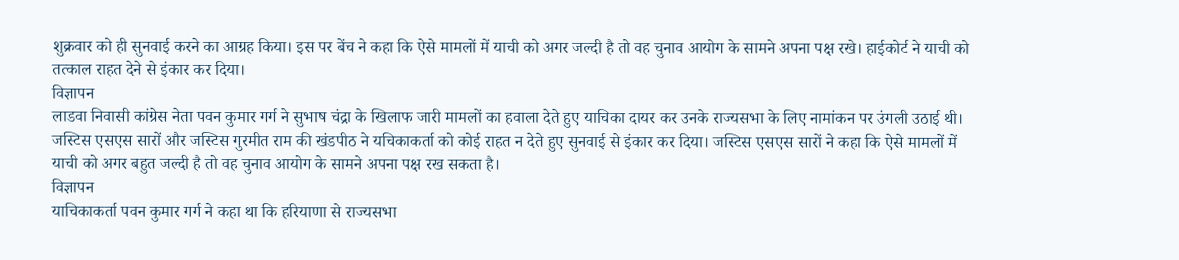शुक्रवार को ही सुनवाई करने का आग्रह किया। इस पर बेंच ने कहा कि ऐसे मामलों में याची को अगर जल्दी है तो वह चुनाव आयोग के सामने अपना पक्ष रखे। हाईकोर्ट ने याची को तत्काल राहत देने से इंकार कर दिया।
विज्ञापन
लाडवा निवासी कांग्रेस नेता पवन कुमार गर्ग ने सुभाष चंद्रा के खिलाफ जारी मामलों का हवाला देते हुए याचिका दायर कर उनके राज्यसभा के लिए नामांकन पर उंगली उठाई थी। जस्टिस एसएस सारों और जस्टिस गुरमीत राम की खंडपीठ ने यचिकाकर्ता को कोई राहत न देते हुए सुनवाई से इंकार कर दिया। जस्टिस एसएस सारों ने कहा कि ऐसे मामलों में याची को अगर बहुत जल्दी है तो वह चुनाव आयोग के सामने अपना पक्ष रख सकता है।
विज्ञापन
याचिकाकर्ता पवन कुमार गर्ग ने कहा था कि हरियाणा से राज्यसभा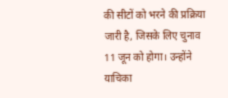की सीटों को भरने की प्रक्रिया जारी है, जिसके लिए चुनाव 11 जून को होगा। उन्होंने याचिका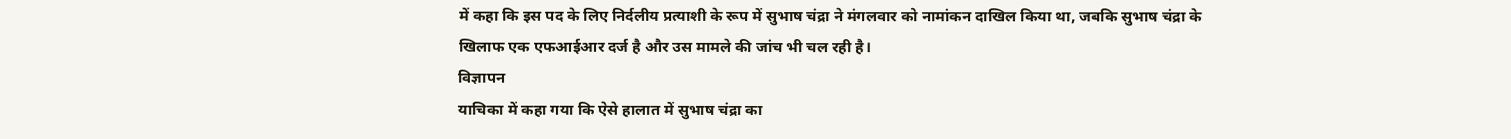में कहा कि इस पद के लिए निर्दलीय प्रत्याशी के रूप में सुभाष चंद्रा ने मंगलवार को नामांकन दाखिल किया था, जबकि सुभाष चंद्रा के खिलाफ एक एफआईआर दर्ज है और उस मामले की जांच भी चल रही है।
विज्ञापन
याचिका में कहा गया कि ऐसे हालात में सुभाष चंद्रा का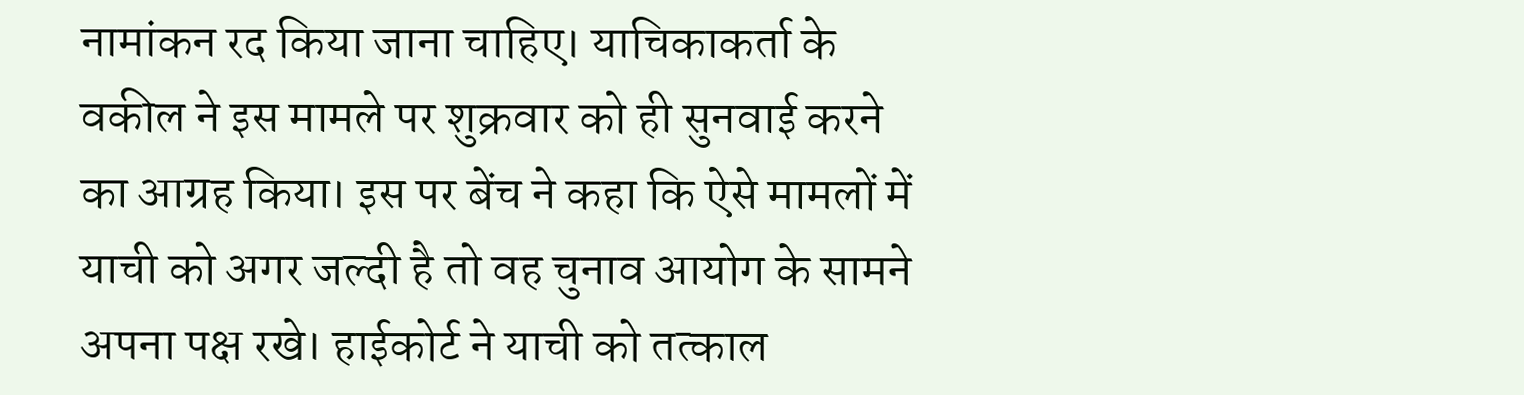नामांकन रद किया जाना चाहिए। याचिकाकर्ता के वकील ने इस मामले पर शुक्रवार को ही सुनवाई करने का आग्रह किया। इस पर बेंच ने कहा कि ऐसे मामलों में याची को अगर जल्दी है तो वह चुनाव आयोग के सामने अपना पक्ष रखे। हाईकोर्ट ने याची को तत्काल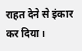राहत देने से इंकार कर दिया।